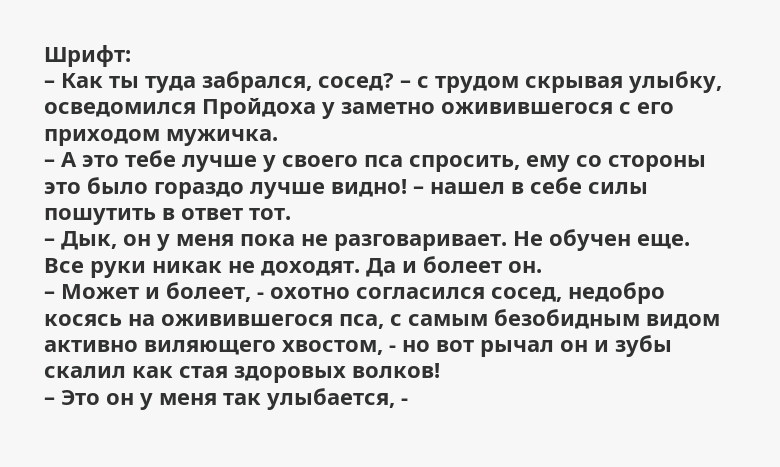Шрифт:
– Как ты туда забрался, сосед? – с трудом скрывая улыбку, осведомился Пройдоха у заметно оживившегося с его приходом мужичка.
– А это тебе лучше у своего пса спросить, ему со стороны это было гораздо лучше видно! – нашел в себе силы пошутить в ответ тот.
– Дык, он у меня пока не разговаривает. Не обучен еще. Все руки никак не доходят. Да и болеет он.
– Может и болеет, - охотно согласился сосед, недобро косясь на оживившегося пса, с самым безобидным видом активно виляющего хвостом, - но вот рычал он и зубы скалил как стая здоровых волков!
– Это он у меня так улыбается, -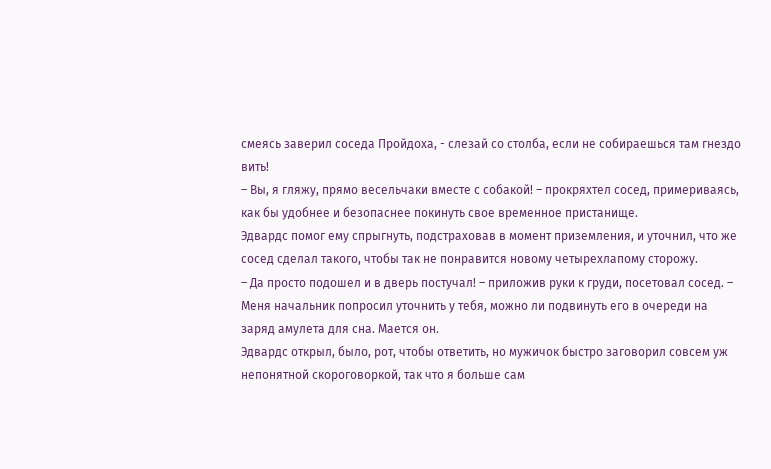смеясь заверил соседа Пройдоха, - слезай со столба, если не собираешься там гнездо вить!
– Вы, я гляжу, прямо весельчаки вместе с собакой! – прокряхтел сосед, примериваясь, как бы удобнее и безопаснее покинуть свое временное пристанище.
Эдвардс помог ему спрыгнуть, подстраховав в момент приземления, и уточнил, что же сосед сделал такого, чтобы так не понравится новому четырехлапому сторожу.
– Да просто подошел и в дверь постучал! – приложив руки к груди, посетовал сосед. – Меня начальник попросил уточнить у тебя, можно ли подвинуть его в очереди на заряд амулета для сна. Мается он.
Эдвардс открыл, было, рот, чтобы ответить, но мужичок быстро заговорил совсем уж непонятной скороговоркой, так что я больше сам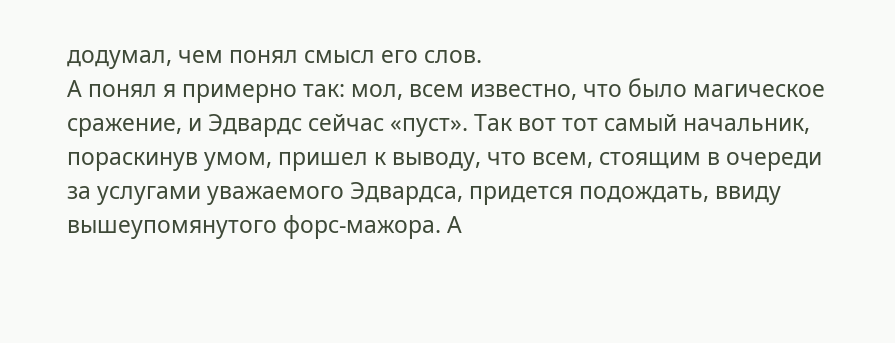додумал, чем понял смысл его слов.
А понял я примерно так: мол, всем известно, что было магическое сражение, и Эдвардс сейчас «пуст». Так вот тот самый начальник, пораскинув умом, пришел к выводу, что всем, стоящим в очереди за услугами уважаемого Эдвардса, придется подождать, ввиду вышеупомянутого форс-мажора. А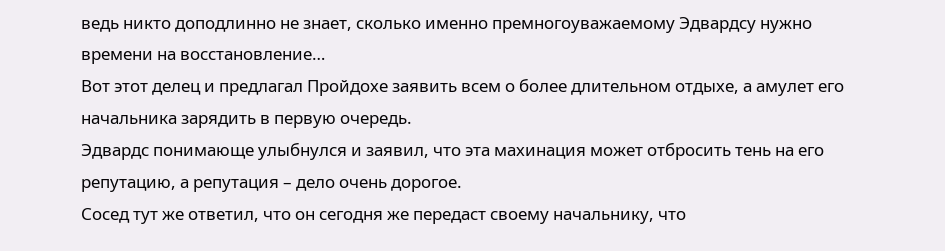ведь никто доподлинно не знает, сколько именно премногоуважаемому Эдвардсу нужно времени на восстановление…
Вот этот делец и предлагал Пройдохе заявить всем о более длительном отдыхе, а амулет его начальника зарядить в первую очередь.
Эдвардс понимающе улыбнулся и заявил, что эта махинация может отбросить тень на его репутацию, а репутация – дело очень дорогое.
Сосед тут же ответил, что он сегодня же передаст своему начальнику, что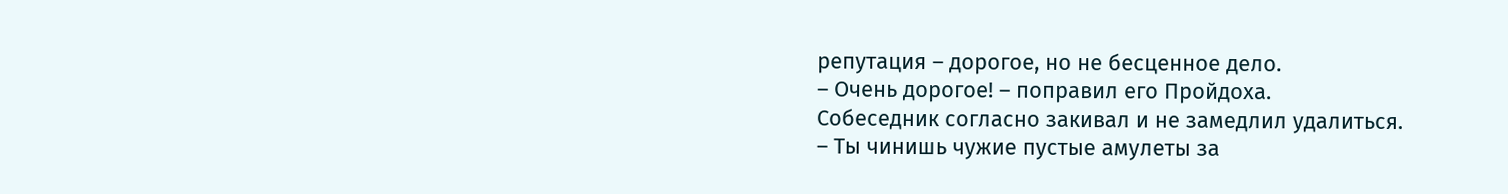репутация – дорогое, но не бесценное дело.
– Очень дорогое! – поправил его Пройдоха.
Собеседник согласно закивал и не замедлил удалиться.
– Ты чинишь чужие пустые амулеты за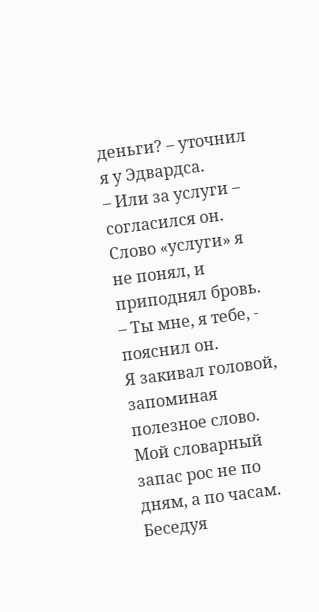деньги? – уточнил я у Эдвардса.
– Или за услуги – согласился он.
Слово «услуги» я не понял, и приподнял бровь.
– Ты мне, я тебе, - пояснил он.
Я закивал головой, запоминая полезное слово.
Мой словарный запас рос не по дням, а по часам. Беседуя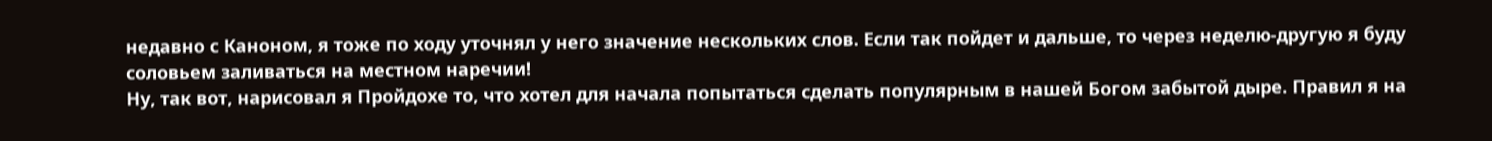недавно с Каноном, я тоже по ходу уточнял у него значение нескольких слов. Если так пойдет и дальше, то через неделю-другую я буду соловьем заливаться на местном наречии!
Ну, так вот, нарисовал я Пройдохе то, что хотел для начала попытаться сделать популярным в нашей Богом забытой дыре. Правил я на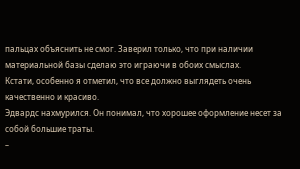пальцах объяснить не смог. Заверил только, что при наличии материальной базы сделаю это играючи в обоих смыслах.
Кстати, особенно я отметил, что все должно выглядеть очень качественно и красиво.
Эдвардс нахмурился. Он понимал, что хорошее оформление несет за собой большие траты.
–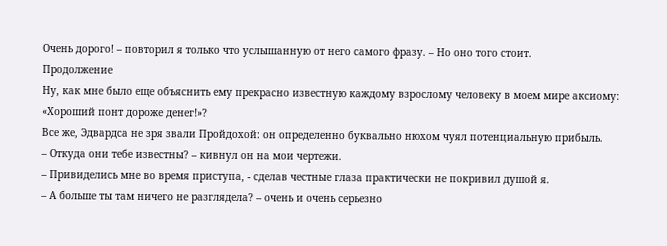Очень дорого! – повторил я только что услышанную от него самого фразу. – Но оно того стоит.
Продолжение
Ну, как мне было еще объяснить ему прекрасно известную каждому взрослому человеку в моем мире аксиому: «Хороший понт дороже денег!»?
Все же, Эдвардса не зря звали Пройдохой: он определенно буквально нюхом чуял потенциальную прибыль.
– Откуда они тебе известны? – кивнул он на мои чертежи.
– Привиделись мне во время приступа, - сделав честные глаза практически не покривил душой я.
– А больше ты там ничего не разглядела? – очень и очень серьезно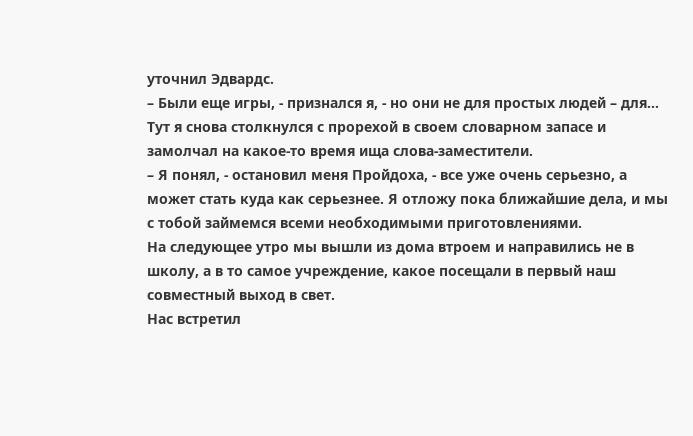уточнил Эдвардс.
– Были еще игры, - признался я, - но они не для простых людей – для…
Тут я снова столкнулся с прорехой в своем словарном запасе и замолчал на какое-то время ища слова-заместители.
– Я понял, - остановил меня Пройдоха, - все уже очень серьезно, а может стать куда как серьезнее. Я отложу пока ближайшие дела, и мы с тобой займемся всеми необходимыми приготовлениями.
На следующее утро мы вышли из дома втроем и направились не в школу, а в то самое учреждение, какое посещали в первый наш совместный выход в свет.
Нас встретил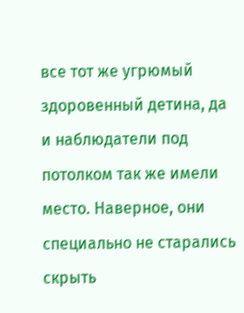все тот же угрюмый здоровенный детина, да и наблюдатели под потолком так же имели место. Наверное, они специально не старались скрыть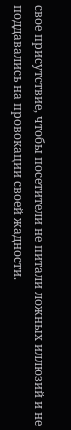свое присутствие, чтобы посетители не питали ложных иллюзий и не поддавались на провокации своей жадности.